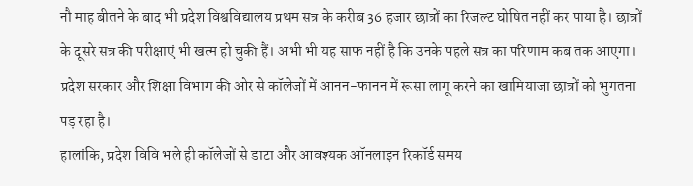नौ माह बीतने के बाद भी प्रदेश विश्वविद्यालय प्रथम सत्र के करीब 36 हजार छात्रों का रिजल्ट घोषित नहीं कर पाया है। छात्रों के दूसरे सत्र की परीक्षाएं भी खत्म हो चुकी हैं। अभी भी यह साफ नहीं है कि उनके पहले सत्र का परिणाम कब तक आएगा। प्रदेश सरकार और शिक्षा विभाग की ओर से कॉलेजों में आनन-फानन में रूसा लागू करने का खामियाजा छात्रों को भुगतना पड़ रहा है।
हालांकि, प्रदेश विवि भले ही कॉलेजों से डाटा और आवश्यक ऑनलाइन रिकॉर्ड समय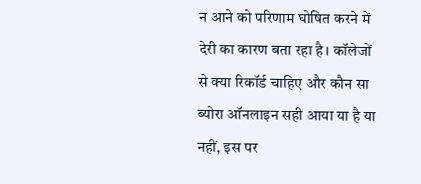न आने को परिणाम घोषित करने में देरी का कारण बता रहा है। कॉलेजों से क्या रिकॉर्ड चाहिए और कौन सा ब्योरा ऑनलाइन सही आया या है या नहीं, इस पर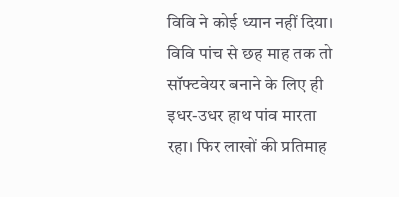विवि ने कोई ध्यान नहीं दिया।
विवि पांच से छह माह तक तो सॉफ्टवेयर बनाने के लिए ही इधर-उधर हाथ पांव मारता रहा। फिर लाखों की प्रतिमाह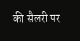की सैलरी पर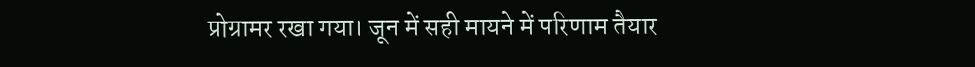प्रोग्रामर रखा गया। जून में सही मायने में परिणाम तैयार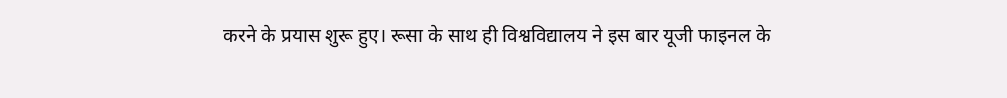करने के प्रयास शुरू हुए। रूसा के साथ ही विश्वविद्यालय ने इस बार यूजी फाइनल के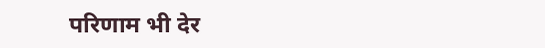परिणाम भी देर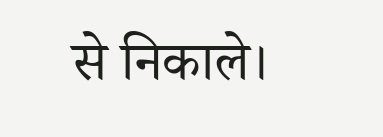से निकाले।